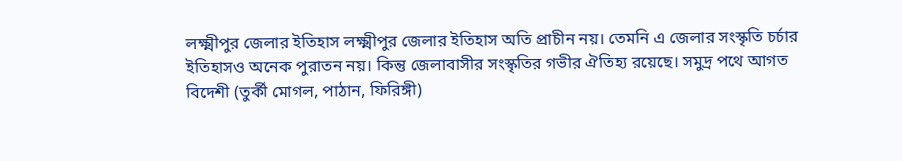লক্ষ্মীপুর জেলার ইতিহাস লক্ষ্মীপুর জেলার ইতিহাস অতি প্রাচীন নয়। তেমনি এ জেলার সংস্কৃতি চর্চার ইতিহাসও অনেক পুরাতন নয়। কিন্তু জেলাবাসীর সংস্কৃতির গভীর ঐতিহ্য রয়েছে। সমুদ্র পথে আগত বিদেশী (তুর্কী মোগল, পাঠান, ফিরিঙ্গী)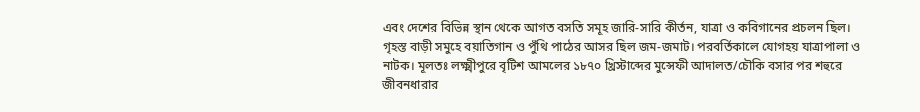এবং দেশের বিভিন্ন স্থান থেকে আগত বসতি সমূহ জারি-সারি কীর্তন, যাত্রা ও কবিগানের প্রচলন ছিল। গৃহস্ত বাড়ী সমুহে বয়াতিগান ও পুঁথি পাঠের আসর ছিল জম-জমাট। পরবর্তিকালে যোগহয় যাত্রাপালা ও নাটক। মূলতঃ লক্ষ্মীপুরে বৃটিশ আমলের ১৮৭০ খ্রিস্টাব্দের মুন্সেফী আদালত/চৌকি বসার পর শহুরে জীবনধারার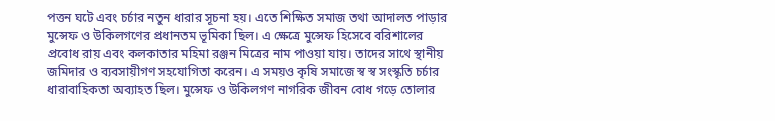পত্তন ঘটে এবং চর্চার নতুন ধারার সূচনা হয়। এতে শিক্ষিত সমাজ তথা আদালত পাড়ার মুন্সেফ ও উকিলগণের প্রধানতম ভূমিকা ছিল। এ ক্ষেত্রে মুন্সেফ হিসেবে বরিশালের প্রবোধ রায় এবং কলকাতার মহিমা রঞ্জন মিত্রের নাম পাওয়া যায়। তাদের সাথে স্থানীয় জমিদার ও ব্যবসায়ীগণ সহযোগিতা করেন। এ সময়ও কৃষি সমাজে স্ব স্ব সংস্কৃতি চর্চার ধারাবাহিকতা অব্যাহত ছিল। মুন্সেফ ও উকিলগণ নাগরিক জীবন বোধ গড়ে তোলার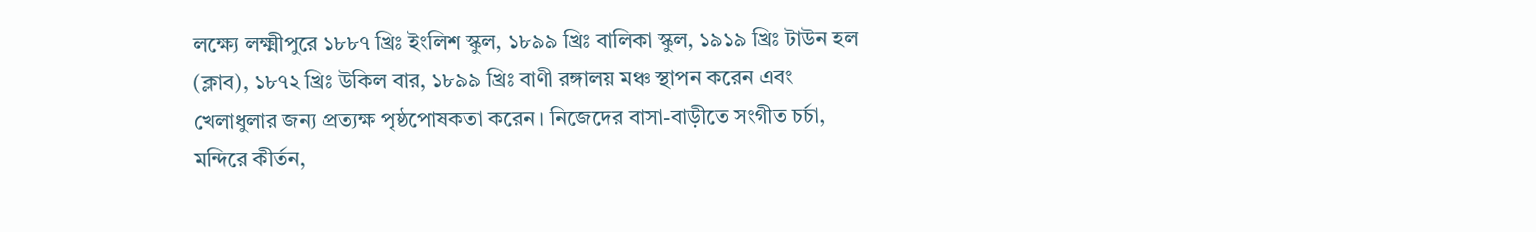লক্ষ্যে লক্ষ্মীপুরে ১৮৮৭ খ্রিঃ ইংলিশ স্কুল, ১৮৯৯ খ্রিঃ বালিকা স্কুল, ১৯১৯ খ্রিঃ টাউন হল (ক্লাব), ১৮৭২ খ্রিঃ উকিল বার, ১৮৯৯ খ্রিঃ বাণী রঙ্গালয় মঞ্চ স্থাপন করেন এবং খেলাধুলার জন্য প্রত্যক্ষ পৃষ্ঠপোষকতা করেন। নিজেদের বাসা-বাড়ীতে সংগীত চর্চা, মন্দিরে কীর্তন,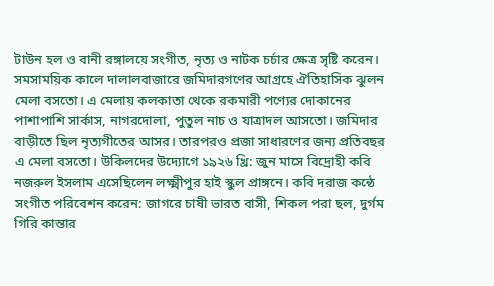টাউন হল ও বানী রঙ্গালয়ে সংগীত, নৃত্য ও নাটক চর্চার ক্ষেত্র সৃষ্টি করেন। সমসাময়িক কালে দালালবাজারে জমিদারগণের আগ্রহে ঐতিহাসিক ঝুলন মেলা বসতো। এ মেলায় কলকাতা থেকে রকমারী পণ্যের দোকানের পাশাপাশি সার্কাস, নাগরদোলা, পুতুল নাচ ও যাত্রাদল আসতো। জমিদার বাড়ীতে ছিল নৃত্যগীতের আসর। তারপরও প্রজা সাধারণের জন্য প্রতিবছর এ মেলা বসতো। উকিলদের উদ্যোগে ১৯২৬ খ্রি: জুন মাসে বিদ্রোহী কবি নজরুল ইসলাম এসেছিলেন লক্ষ্মীপুর হাই স্কুল প্রাঙ্গনে। কবি দরাজ কন্ঠে সংগীত পরিবেশন করেন: জাগরে চাষী ভারত বাসী, শিকল পরা ছল, দুর্গম গিরি কান্তার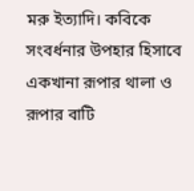মরু ইত্যাদি। কবিকে সংবর্ধনার উপহার হিসাবে একখানা রূপার থালা ও রূপার বাটি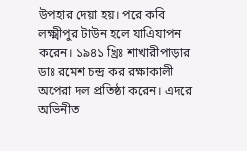উপহার দেয়া হয়। পরে কবি লক্ষ্মীপুর টাউন হলে যাএিযাপন করেন। ১৯৪১ খ্রিঃ শাখারীপাড়ার ডাঃ রমেশ চন্দ্র কর রক্ষাকালী অপেরা দল প্রতিষ্ঠা করেন। এদরে অভিনীত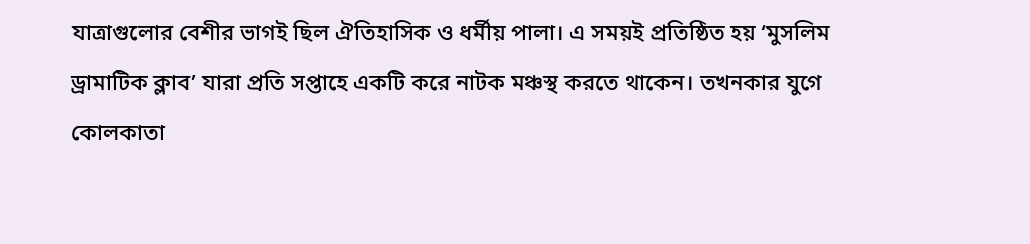যাত্রাগুলোর বেশীর ভাগই ছিল ঐতিহাসিক ও ধর্মীয় পালা। এ সময়ই প্রতিষ্ঠিত হয় ‘মুসলিম ড্রামাটিক ক্লাব’ যারা প্রতি সপ্তাহে একটি করে নাটক মঞ্চস্থ করতে থাকেন। তখনকার যুগে কোলকাতা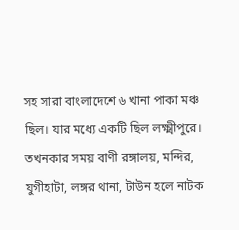সহ সারা বাংলাদেশে ৬ খানা পাকা মঞ্চ ছিল। যার মধ্যে একটি ছিল লক্ষ্মীপুরে। তখনকার সময় বাণী রঙ্গালয়, মন্দির, যুগীহাটা, লঙ্গর থানা, টাউন হলে নাটক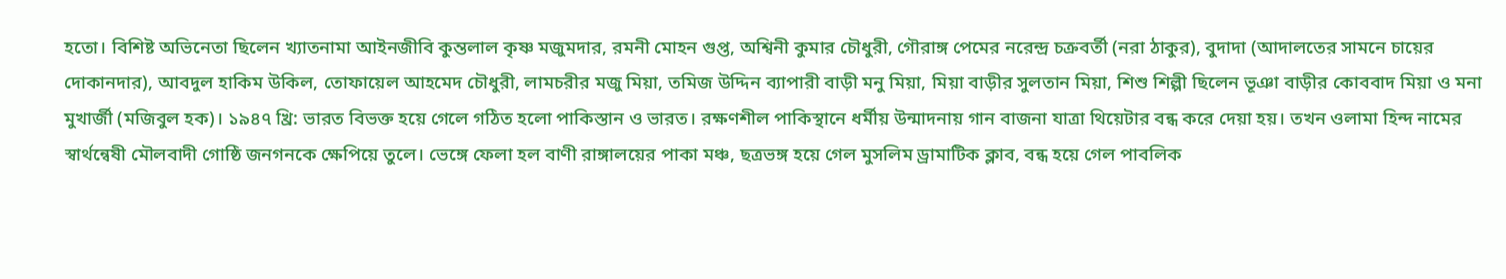হতো। বিশিষ্ট অভিনেতা ছিলেন খ্যাতনামা আইনজীবি কুন্তলাল কৃষ্ণ মজুমদার, রমনী মোহন গুপ্ত, অশ্বিনী কুমার চৌধুরী, গৌরাঙ্গ পেমের নরেন্দ্র চক্রবর্তী (নরা ঠাকুর), বুদাদা (আদালতের সামনে চায়ের দোকানদার), আবদুল হাকিম উকিল, তোফায়েল আহমেদ চৌধুরী, লামচরীর মজু মিয়া, তমিজ উদ্দিন ব্যাপারী বাড়ী মনু মিয়া, মিয়া বাড়ীর সুলতান মিয়া, শিশু শিল্পী ছিলেন ভূঞা বাড়ীর কোববাদ মিয়া ও মনা মুখার্জী (মজিবুল হক)। ১৯৪৭ খ্রি: ভারত বিভক্ত হয়ে গেলে গঠিত হলো পাকিস্তান ও ভারত। রক্ষণশীল পাকিস্থানে ধর্মীয় উন্মাদনায় গান বাজনা যাত্রা থিয়েটার বন্ধ করে দেয়া হয়। তখন ওলামা হিন্দ নামের স্বার্থন্বেষী মৌলবাদী গোষ্ঠি জনগনকে ক্ষেপিয়ে তুলে। ভেঙ্গে ফেলা হল বাণী রাঙ্গালয়ের পাকা মঞ্চ, ছত্রভঙ্গ হয়ে গেল মুসলিম ড্রামাটিক ক্লাব, বন্ধ হয়ে গেল পাবলিক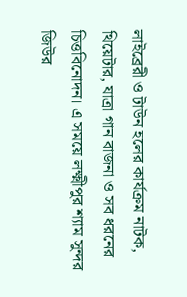লাইব্রেরী ও টাউন হলের কার্যক্রম নাটক, থিয়েটার, যাত্রা গান বাজনা ও সব ধরনের চিত্তবিনোদন। এ সময়ে লক্ষ্মীপুর শ্যাম সুন্দর জিউর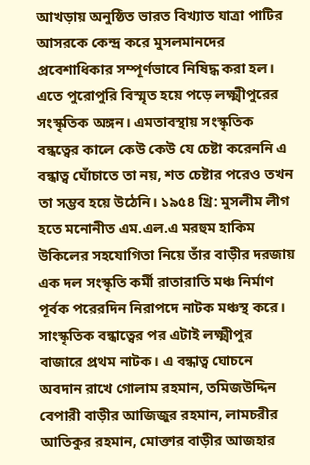আখড়ায় অনুষ্ঠিত ভারত বিখ্যাত যাত্রা পাটির আসরকে কেন্দ্র করে মুসলমানদের প্রবেশাধিকার সম্পূর্ণভাবে নিষিদ্ধ করা হল। এতে পুরোপুরি বিস্মৃত হয়ে পড়ে লক্ষ্মীপুরের সংস্কৃতিক অঙ্গন। এমতাবস্থায় সংস্কৃতিক বন্ধত্বের কালে কেউ কেউ যে চেষ্টা করেননি এ বন্ধাত্ব ঘোঁচাতে তা নয়, শত চেষ্টার পরেও তখন তা সম্ভব হয়ে উঠেনি। ১৯৫৪ খ্রি: মুসলীম লীগ হতে মনোনীত এম.এল.এ মরহুম হাকিম উকিলের সহযোগিতা নিয়ে তাঁর বাড়ীর দরজায় এক দল সংস্কৃতি কর্মী রাতারাতি মঞ্চ নির্মাণ পূর্বক পরেরদিন নিরাপদে নাটক মঞ্চস্থ করে। সাংস্কৃতিক বন্ধাত্বের পর এটাই লক্ষ্মীপুর বাজারে প্রথম নাটক। এ বন্ধাত্ব ঘোচনে অবদান রাখে গোলাম রহমান, তমিজউদ্দিন বেপারী বাড়ীর আজিজুর রহমান, লামচরীর আতিকুর রহমান, মোক্তার বাড়ীর আজহার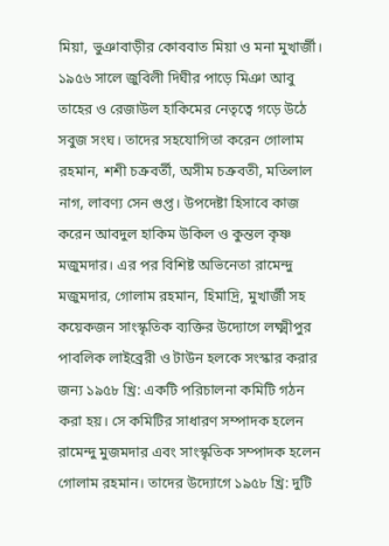মিয়া, ভুঞাবাড়ীর কোববাত মিয়া ও মনা মুখার্জী। ১৯৫৬ সালে জুবিলী দিঘীর পাড়ে মিঞা আবু তাহের ও রেজাউল হাকিমের নেতৃত্বে গড়ে উঠে সবুজ সংঘ। তাদের সহযোগিতা করেন গোলাম রহমান, শশী চক্রবর্তী, অসীম চক্রবতী, মতিলাল নাগ, লাবণ্য সেন গুপ্ত। উপদেষ্টা হিসাবে কাজ করেন আবদুল হাকিম উকিল ও কুন্তল কৃষ্ণ মজুমদার। এর পর বিশিষ্ট অভিনেতা রামেন্দু মজুমদার, গোলাম রহমান, হিমাদ্রি, মুখার্জী সহ কয়েকজন সাংস্কৃতিক ব্যক্তির উদ্যোগে লক্ষ্মীপুর পাবলিক লাইব্রেরী ও টাউন হলকে সংস্কার করার জন্য ১৯৫৮ খ্রি: একটি পরিচালনা কমিটি গঠন করা হয়। সে কমিটির সাধারণ সম্পাদক হলেন রামেন্দু মুজমদার এবং সাংস্কৃতিক সম্পাদক হলেন গোলাম রহমান। তাদের উদ্যোগে ১৯৫৮ খ্রি: দুটি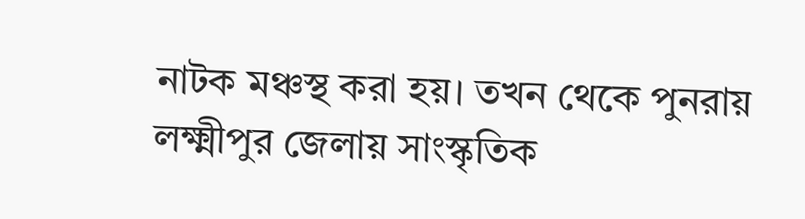নাটক মঞ্চস্থ করা হয়। তখন থেকে পুনরায় লক্ষ্মীপুর জেলায় সাংস্কৃতিক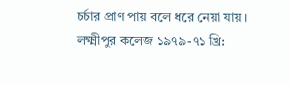চর্চার প্রাণ পায় বলে ধরে নেয়া যায়। লক্ষ্মীপুর কলেজ ১৯৭৯-৭১ খ্রি: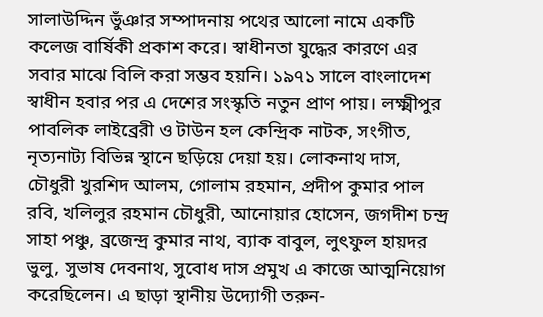সালাউদ্দিন ভুঁঞার সম্পাদনায় পথের আলো নামে একটি কলেজ বার্ষিকী প্রকাশ করে। স্বাধীনতা যুদ্ধের কারণে এর সবার মাঝে বিলি করা সম্ভব হয়নি। ১৯৭১ সালে বাংলাদেশ স্বাধীন হবার পর এ দেশের সংস্কৃতি নতুন প্রাণ পায়। লক্ষ্মীপুর পাবলিক লাইব্রেরী ও টাউন হল কেন্দ্রিক নাটক, সংগীত, নৃত্যনাট্য বিভিন্ন স্থানে ছড়িয়ে দেয়া হয়। লোকনাথ দাস, চৌধুরী খুরশিদ আলম, গোলাম রহমান, প্রদীপ কুমার পাল রবি, খলিলুর রহমান চৌধুরী, আনোয়ার হোসেন, জগদীশ চন্দ্র সাহা পঞ্চু, ব্রজেন্দ্র কুমার নাথ, ব্যাক বাবুল, লুৎফুল হায়দর ভুলু, সুভাষ দেবনাথ, সুবোধ দাস প্রমুখ এ কাজে আত্মনিয়োগ করেছিলেন। এ ছাড়া স্থানীয় উদ্যোগী তরুন-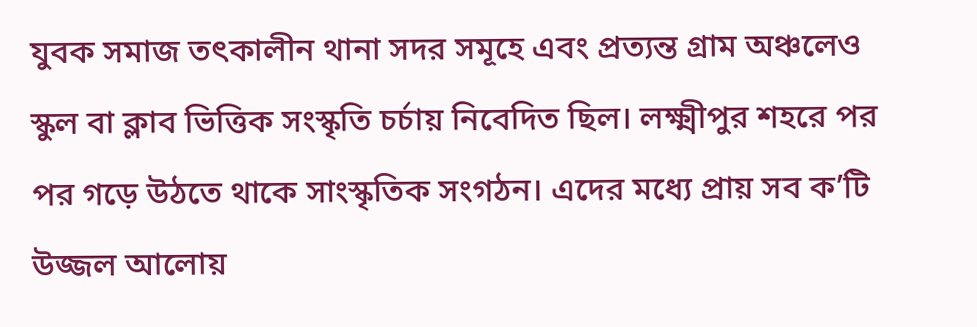যুবক সমাজ তৎকালীন থানা সদর সমূহে এবং প্রত্যন্ত গ্রাম অঞ্চলেও স্কুল বা ক্লাব ভিত্তিক সংস্কৃতি চর্চায় নিবেদিত ছিল। লক্ষ্মীপুর শহরে পর পর গড়ে উঠতে থাকে সাংস্কৃতিক সংগঠন। এদের মধ্যে প্রায় সব ক’টি উজ্জল আলোয়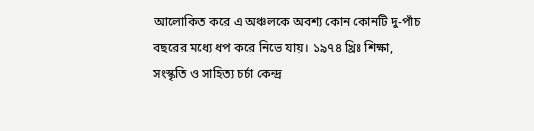আলোকিত করে এ অঞ্চলকে অবশ্য কোন কোনটি দু-পাঁচ বছরের মধ্যে ধপ করে নিভে যায়। ১৯৭৪ খ্রিঃ শিক্ষা, সংস্কৃতি ও সাহিত্য চর্চা কেন্দ্র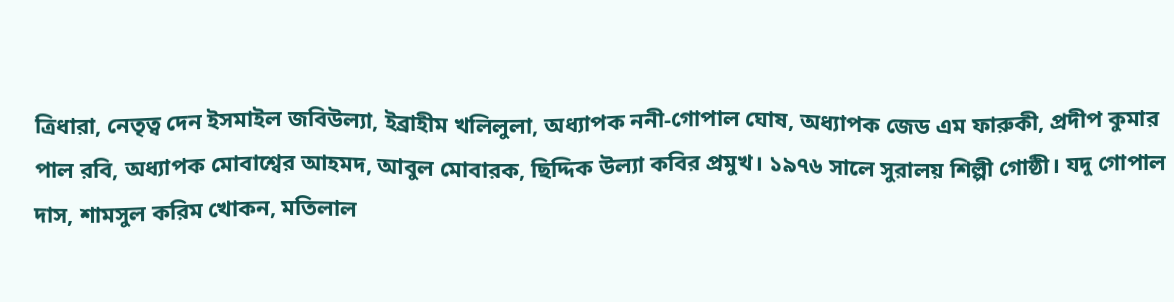ত্রিধারা, নেতৃত্ব দেন ইসমাইল জবিউল্যা, ইব্রাহীম খলিলুলা, অধ্যাপক ননী-গোপাল ঘোষ, অধ্যাপক জেড এম ফারুকী, প্রদীপ কুমার পাল রবি, অধ্যাপক মোবাশ্বের আহমদ, আবুল মোবারক, ছিদ্দিক উল্যা কবির প্রমুখ। ১৯৭৬ সালে সুরালয় শিল্পী গোষ্ঠী। যদু গোপাল দাস, শামসুল করিম খোকন, মতিলাল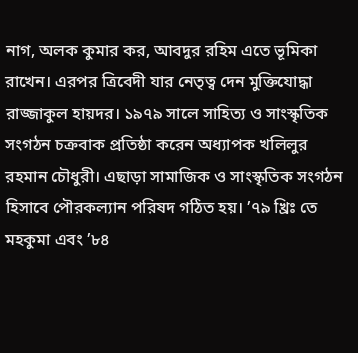নাগ, অলক কুমার কর, আবদুর রহিম এতে ভূমিকা রাখেন। এরপর ত্রিবেদী যার নেতৃত্ব দেন মুক্তিযোদ্ধা রাজ্জাকুল হায়দর। ১৯৭৯ সালে সাহিত্য ও সাংস্কৃতিক সংগঠন চক্রবাক প্রতিষ্ঠা করেন অধ্যাপক খলিলুর রহমান চৌধুরী। এছাড়া সামাজিক ও সাংস্কৃতিক সংগঠন হিসাবে পৌরকল্যান পরিষদ গঠিত হয়। ’৭৯ খ্রিঃ তে মহকুমা এবং ’৮৪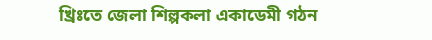খ্রিঃতে জেলা শিল্পকলা একাডেমী গঠন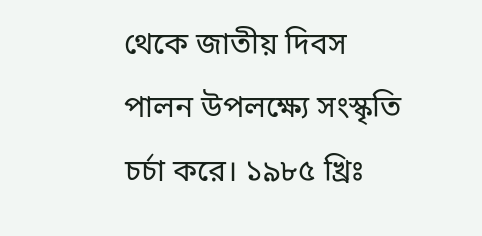থেকে জাতীয় দিবস পালন উপলক্ষ্যে সংস্কৃতি চর্চা করে। ১৯৮৫ খ্রিঃ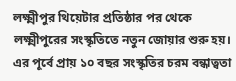লক্ষ্মীপুর থিয়েটার প্রতিষ্ঠার পর থেকে লক্ষ্মীপুরের সংস্কৃতিতে নতুন জোয়ার শুরু হয়। এর পূর্বে প্রায় ১০ বছর সংস্কৃতির চরম বন্ধাত্বতা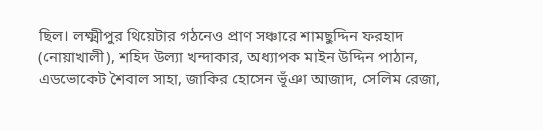ছিল। লক্ষ্মীপুর থিয়েটার গঠনেও প্রাণ সঞ্চারে শামছুদ্দিন ফরহাদ (নোয়াখালী), শহিদ উল্যা খন্দাকার, অধ্যাপক মাইন উদ্দিন পাঠান, এডভোকেট শৈবাল সাহা, জাকির হোসেন ভূঁঞা আজাদ, সেলিম রেজা,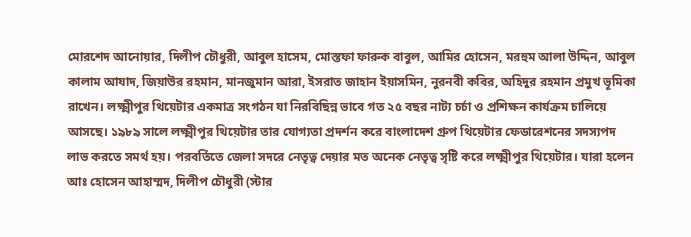মোরশেদ আনোয়ার, দিলীপ চৌধুরী, আবুল হাসেম, মোস্তফা ফারুক বাবুল, আমির হোসেন, মরহুম আলা উদ্দিন, আবুল কালাম আযাদ, জিয়াউর রহমান, মানজুমান আরা, ইসরাত জাহান ইয়াসমিন, নুরনবী কবির, অহিদুর রহমান প্রমুখ ভূমিকা রাখেন। লক্ষ্মীপুর থিয়েটার একমাত্র সংগঠন যা নিরবিছিন্ন ভাবে গত ২৫ বছর নাট্য চর্চা ও প্রশিক্ষন কার্যক্রম চালিয়ে আসছে। ১৯৮৯ সালে লক্ষ্মীপুর থিয়েটার তার যোগ্যতা প্রদর্শন করে বাংলাদেশ গ্রুপ থিয়েটার ফেডারেশনের সদস্যপদ লাভ করতে সমর্থ হয়। পরবর্তিতে জেলা সদরে নেতৃত্ব দেয়ার মত অনেক নেতৃত্ব সৃষ্টি করে লক্ষ্মীপুর থিয়েটার। যারা হলেন আঃ হোসেন আহাম্মদ, দিলীপ চৌধুরী (স্টার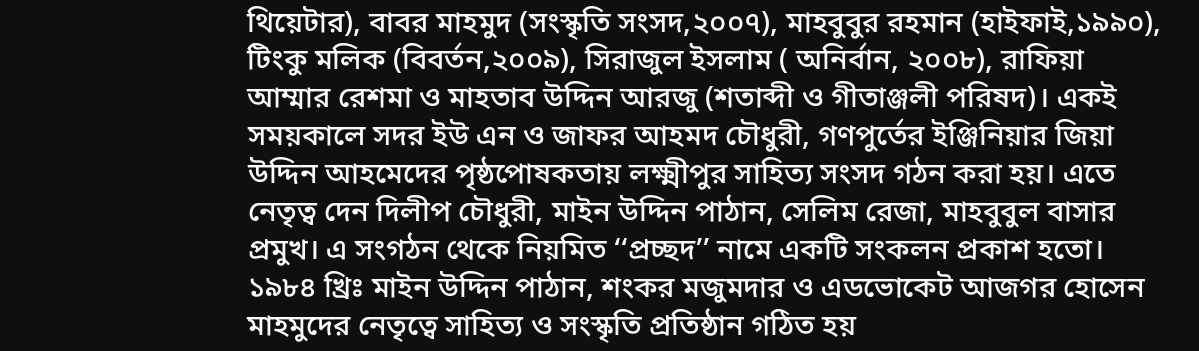থিয়েটার), বাবর মাহমুদ (সংস্কৃতি সংসদ,২০০৭), মাহবুবুর রহমান (হাইফাই,১৯৯০), টিংকু মলিক (বিবর্তন,২০০৯), সিরাজুল ইসলাম ( অনির্বান, ২০০৮), রাফিয়া আম্মার রেশমা ও মাহতাব উদ্দিন আরজু (শতাব্দী ও গীতাঞ্জলী পরিষদ)। একই সময়কালে সদর ইউ এন ও জাফর আহমদ চৌধুরী, গণপুর্তের ইঞ্জিনিয়ার জিয়া উদ্দিন আহমেদের পৃষ্ঠপোষকতায় লক্ষ্মীপুর সাহিত্য সংসদ গঠন করা হয়। এতে নেতৃত্ব দেন দিলীপ চৌধুরী, মাইন উদ্দিন পাঠান, সেলিম রেজা, মাহবুবুল বাসার প্রমুখ। এ সংগঠন থেকে নিয়মিত ‘‘প্রচ্ছদ’’ নামে একটি সংকলন প্রকাশ হতো। ১৯৮৪ খ্রিঃ মাইন উদ্দিন পাঠান, শংকর মজুমদার ও এডভোকেট আজগর হোসেন মাহমুদের নেতৃত্বে সাহিত্য ও সংস্কৃতি প্রতিষ্ঠান গঠিত হয়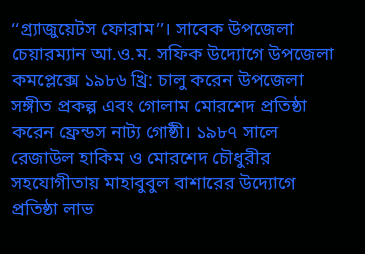‘‘গ্র্যাজুয়েটস ফোরাম’’। সাবেক উপজেলা চেয়ারম্যান আ.ও.ম. সফিক উদ্যোগে উপজেলা কমপ্লেক্সে ১৯৮৬ খ্রি: চালু করেন উপজেলা সঙ্গীত প্রকল্প এবং গোলাম মোরশেদ প্রতিষ্ঠা করেন ফ্রেন্ডস নাট্য গোষ্ঠী। ১৯৮৭ সালে রেজাউল হাকিম ও মোরশেদ চৌধুরীর সহযোগীতায় মাহাবুবুল বাশারের উদ্যোগে প্রতিষ্ঠা লাভ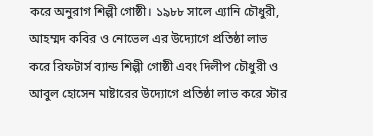করে অনুরাগ শিল্পী গোষ্ঠী। ১৯৮৮ সালে এ্যানি চৌধুরী, আহম্মদ কবির ও নোভেল এর উদ্যোগে প্রতিষ্ঠা লাভ করে রিফটার্স ব্যান্ড শিল্পী গোষ্ঠী এবং দিলীপ চৌধুরী ও আবুল হোসেন মাষ্টারের উদ্যোগে প্রতিষ্ঠা লাভ করে স্টার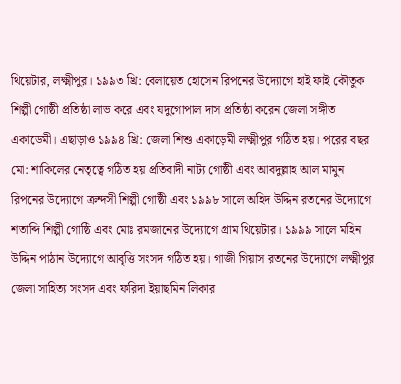থিয়েটার, লক্ষ্মীপুর। ১৯৯৩ খ্রি: বেলায়েত হোসেন রিপনের উদ্যোগে হাই ফাই কৌতুক শিল্পী গোষ্ঠী প্রতিষ্ঠা লাভ করে এবং যদুগোপাল দাস প্রতিষ্ঠা করেন জেলা সঙ্গীত একাডেমী। এছাড়াও ১৯৯৪ খ্রি: জেলা শিশু একাড়েমী লক্ষ্মীপুর গঠিত হয়। পরের বছর মো: শাকিলের নেতৃত্বে গঠিত হয় প্রতিবাদী নাট্য গোষ্ঠী এবং আবদুল্লাহ আল মামুন রিপনের উদ্যোগে ক্রন্দসী শিল্পী গোষ্ঠী এবং ১৯৯৮ সালে অহিদ উদ্দিন রতনের উদ্যোগে শতাব্দি শিল্পী গোষ্ঠি এবং মোঃ রমজানের উদ্যোগে গ্রাম থিয়েটার। ১৯৯৯ সালে মহিন উদ্দিন পাঠান উদ্যোগে আবৃত্তি সংসদ গঠিত হয়। গাজী গিয়াস রতনের উদ্যোগে লক্ষ্মীপুর জেলা সাহিত্য সংসদ এবং ফরিদা ইয়াছমিন লিকার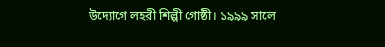উদ্যোগে লহরী শিল্পী গোষ্ঠী। ১৯৯৯ সালে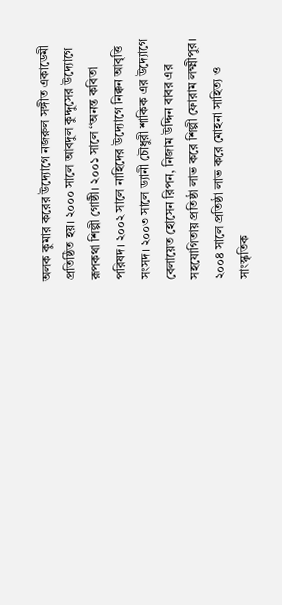অলক কুমার করের উদ্যোগে নজরুল সঙ্গীত একাডেমী প্রতিষ্ঠিত হয়। ২০০০ সালে আবদুল কুদ্দুসের উদ্যোগে রূপকথা শিল্পী গোষ্ঠী। ২০০১ সালে ‘‘অনন্ত কবিতা পরিষদ। ২০০২ সালে নাহিদের উদ্যোগে নিক্কন আবৃত্তি সংসদ। ২০০৩ সালে ড্যানী চৌধুরী শাকিক এর উদ্যোগে বেলায়েত হোসেন রিপন, নিজাম উদ্দিন বাবর এর সহযোগিতায় প্রতিষ্ঠা লাভ করে শিল্পী ফোরাম লক্ষ্মীপুর। ২০০৪ সালে প্রতিষ্ঠা লাভ করে মোহনা সাহিত্য ও সাংস্কৃতিক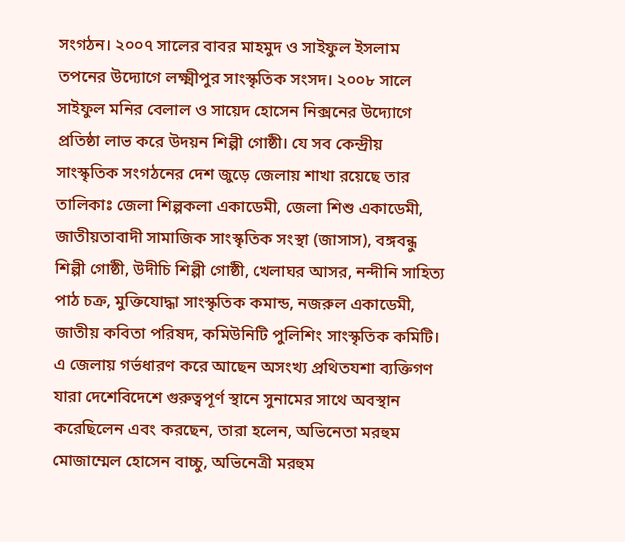সংগঠন। ২০০৭ সালের বাবর মাহমুদ ও সাইফুল ইসলাম তপনের উদ্যোগে লক্ষ্মীপুর সাংস্কৃতিক সংসদ। ২০০৮ সালে সাইফুল মনির বেলাল ও সায়েদ হোসেন নিক্সনের উদ্যোগে প্রতিষ্ঠা লাভ করে উদয়ন শিল্পী গোষ্ঠী। যে সব কেন্দ্রীয় সাংস্কৃতিক সংগঠনের দেশ জুড়ে জেলায় শাখা রয়েছে তার তালিকাঃ জেলা শিল্পকলা একাডেমী, জেলা শিশু একাডেমী, জাতীয়তাবাদী সামাজিক সাংস্কৃতিক সংস্থা (জাসাস), বঙ্গবন্ধু শিল্পী গোষ্ঠী, উদীচি শিল্পী গোষ্ঠী, খেলাঘর আসর, নন্দীনি সাহিত্য পাঠ চক্র, মুক্তিযোদ্ধা সাংস্কৃতিক কমান্ড, নজরুল একাডেমী, জাতীয় কবিতা পরিষদ, কমিউনিটি পুলিশিং সাংস্কৃতিক কমিটি। এ জেলায় গর্ভধারণ করে আছেন অসংখ্য প্রথিতযশা ব্যক্তিগণ যারা দেশেবিদেশে গুরুত্বপূর্ণ স্থানে সুনামের সাথে অবস্থান করেছিলেন এবং করছেন, তারা হলেন, অভিনেতা মরহুম মোজাম্মেল হোসেন বাচ্চু, অভিনেত্রী মরহুম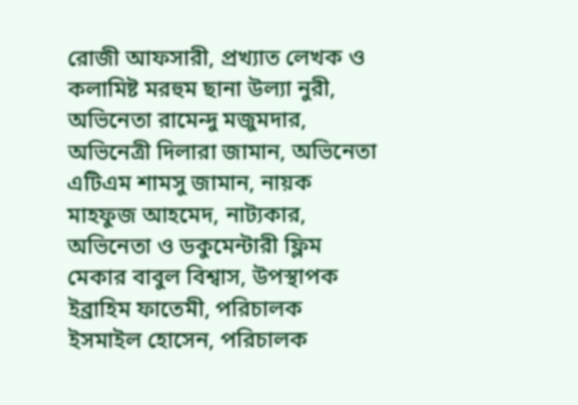রোজী আফসারী, প্রখ্যাত লেখক ও কলামিষ্ট মরহুম ছানা উল্যা নুরী, অভিনেতা রামেন্দু মজুমদার, অভিনেত্রী দিলারা জামান, অভিনেতা এটিএম শামসু জামান, নায়ক মাহফুজ আহমেদ, নাট্যকার, অভিনেতা ও ডকুমেন্টারী ফ্লিম মেকার বাবুল বিশ্বাস, উপস্থাপক ইব্রাহিম ফাতেমী, পরিচালক ইসমাইল হোসেন, পরিচালক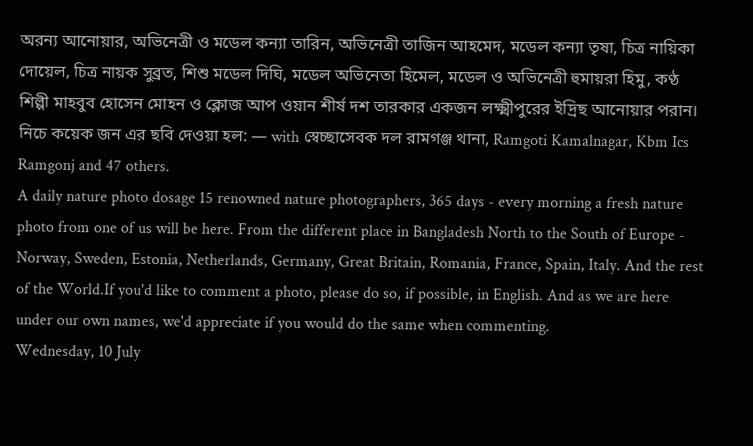অরন্য আনোয়ার, অভিনেত্রী ও মডেল কন্যা তারিন, অভিনেত্রী তাজিন আহমেদ, মডেল কন্যা তৃষা, চিত্র নায়িকা দোয়েল, চিত্র নায়ক সুব্রত, শিশু মডেল দিঘি, মডেল অভিনেতা হিমেল, মডেল ও অভিনেত্রী হুমায়রা হিমু, কণ্ঠ শিল্পী মাহবুব হোসেন মোহন ও ক্লোজ আপ ওয়ান শীর্ষ দশ তারকার একজন লক্ষ্মীপুরের ইদ্রিছ আনোয়ার পরান। নিচে কয়েক জন এর ছবি দেওয়া হল: — with স্বেচ্ছাসেবক দল রামগঞ্জ থানা, Ramgoti Kamalnagar, Kbm Ics Ramgonj and 47 others.
A daily nature photo dosage 15 renowned nature photographers, 365 days - every morning a fresh nature photo from one of us will be here. From the different place in Bangladesh North to the South of Europe - Norway, Sweden, Estonia, Netherlands, Germany, Great Britain, Romania, France, Spain, Italy. And the rest of the World.If you'd like to comment a photo, please do so, if possible, in English. And as we are here under our own names, we'd appreciate if you would do the same when commenting.
Wednesday, 10 July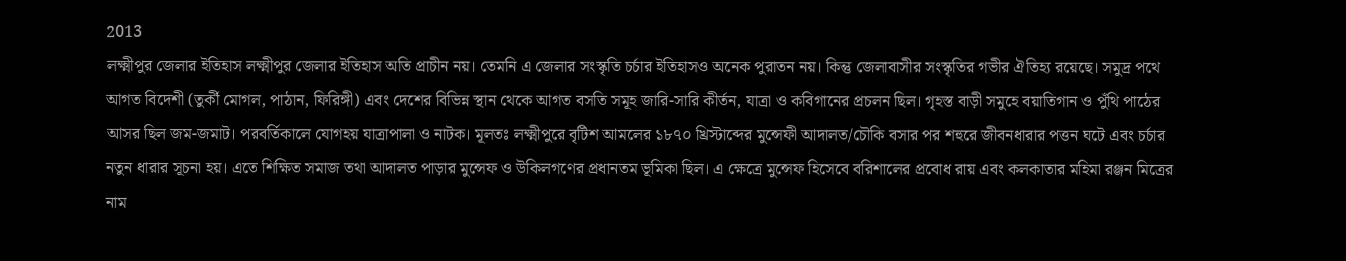2013
লক্ষ্মীপুর জেলার ইতিহাস লক্ষ্মীপুর জেলার ইতিহাস অতি প্রাচীন নয়। তেমনি এ জেলার সংস্কৃতি চর্চার ইতিহাসও অনেক পুরাতন নয়। কিন্তু জেলাবাসীর সংস্কৃতির গভীর ঐতিহ্য রয়েছে। সমুদ্র পথে আগত বিদেশী (তুর্কী মোগল, পাঠান, ফিরিঙ্গী) এবং দেশের বিভিন্ন স্থান থেকে আগত বসতি সমূহ জারি-সারি কীর্তন, যাত্রা ও কবিগানের প্রচলন ছিল। গৃহস্ত বাড়ী সমুহে বয়াতিগান ও পুঁথি পাঠের আসর ছিল জম-জমাট। পরবর্তিকালে যোগহয় যাত্রাপালা ও নাটক। মূলতঃ লক্ষ্মীপুরে বৃটিশ আমলের ১৮৭০ খ্রিস্টাব্দের মুন্সেফী আদালত/চৌকি বসার পর শহুরে জীবনধারার পত্তন ঘটে এবং চর্চার নতুন ধারার সূচনা হয়। এতে শিক্ষিত সমাজ তথা আদালত পাড়ার মুন্সেফ ও উকিলগণের প্রধানতম ভূমিকা ছিল। এ ক্ষেত্রে মুন্সেফ হিসেবে বরিশালের প্রবোধ রায় এবং কলকাতার মহিমা রঞ্জন মিত্রের নাম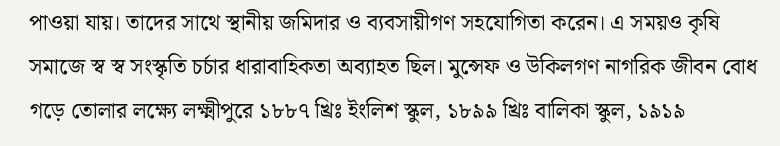পাওয়া যায়। তাদের সাথে স্থানীয় জমিদার ও ব্যবসায়ীগণ সহযোগিতা করেন। এ সময়ও কৃষি সমাজে স্ব স্ব সংস্কৃতি চর্চার ধারাবাহিকতা অব্যাহত ছিল। মুন্সেফ ও উকিলগণ নাগরিক জীবন বোধ গড়ে তোলার লক্ষ্যে লক্ষ্মীপুরে ১৮৮৭ খ্রিঃ ইংলিশ স্কুল, ১৮৯৯ খ্রিঃ বালিকা স্কুল, ১৯১৯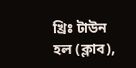খ্রিঃ টাউন হল (ক্লাব),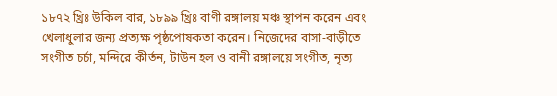১৮৭২ খ্রিঃ উকিল বার, ১৮৯৯ খ্রিঃ বাণী রঙ্গালয় মঞ্চ স্থাপন করেন এবং খেলাধুলার জন্য প্রত্যক্ষ পৃষ্ঠপোষকতা করেন। নিজেদের বাসা-বাড়ীতে সংগীত চর্চা, মন্দিরে কীর্তন, টাউন হল ও বানী রঙ্গালয়ে সংগীত, নৃত্য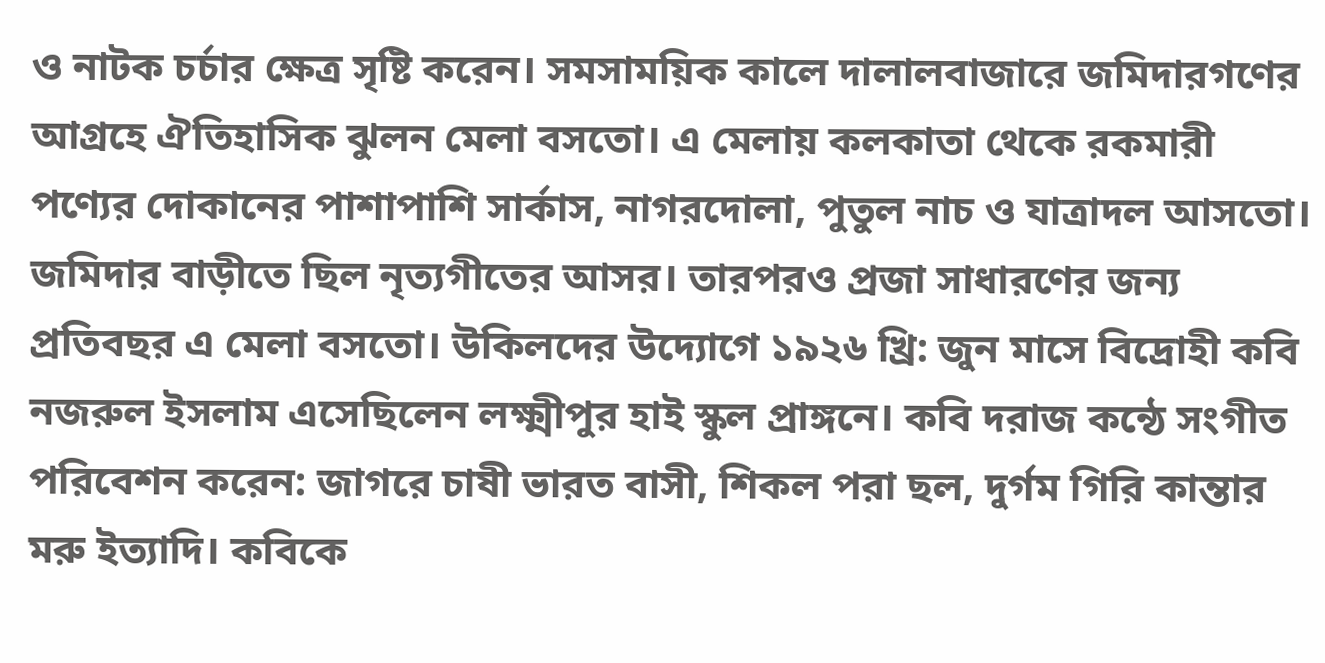ও নাটক চর্চার ক্ষেত্র সৃষ্টি করেন। সমসাময়িক কালে দালালবাজারে জমিদারগণের আগ্রহে ঐতিহাসিক ঝুলন মেলা বসতো। এ মেলায় কলকাতা থেকে রকমারী পণ্যের দোকানের পাশাপাশি সার্কাস, নাগরদোলা, পুতুল নাচ ও যাত্রাদল আসতো। জমিদার বাড়ীতে ছিল নৃত্যগীতের আসর। তারপরও প্রজা সাধারণের জন্য প্রতিবছর এ মেলা বসতো। উকিলদের উদ্যোগে ১৯২৬ খ্রি: জুন মাসে বিদ্রোহী কবি নজরুল ইসলাম এসেছিলেন লক্ষ্মীপুর হাই স্কুল প্রাঙ্গনে। কবি দরাজ কন্ঠে সংগীত পরিবেশন করেন: জাগরে চাষী ভারত বাসী, শিকল পরা ছল, দুর্গম গিরি কান্তার মরু ইত্যাদি। কবিকে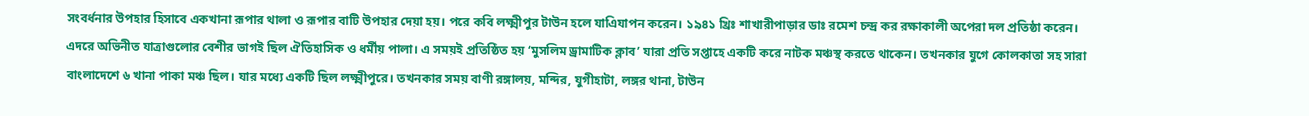সংবর্ধনার উপহার হিসাবে একখানা রূপার থালা ও রূপার বাটি উপহার দেয়া হয়। পরে কবি লক্ষ্মীপুর টাউন হলে যাএিযাপন করেন। ১৯৪১ খ্রিঃ শাখারীপাড়ার ডাঃ রমেশ চন্দ্র কর রক্ষাকালী অপেরা দল প্রতিষ্ঠা করেন। এদরে অভিনীত যাত্রাগুলোর বেশীর ভাগই ছিল ঐতিহাসিক ও ধর্মীয় পালা। এ সময়ই প্রতিষ্ঠিত হয় ‘মুসলিম ড্রামাটিক ক্লাব’ যারা প্রতি সপ্তাহে একটি করে নাটক মঞ্চস্থ করতে থাকেন। তখনকার যুগে কোলকাতা সহ সারা বাংলাদেশে ৬ খানা পাকা মঞ্চ ছিল। যার মধ্যে একটি ছিল লক্ষ্মীপুরে। তখনকার সময় বাণী রঙ্গালয়, মন্দির, যুগীহাটা, লঙ্গর থানা, টাউন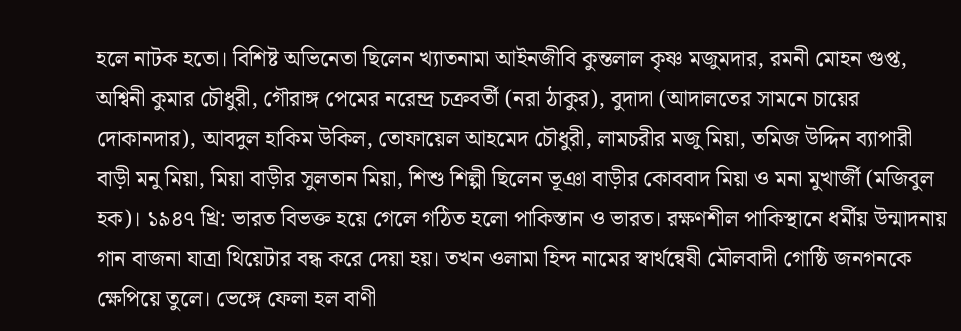হলে নাটক হতো। বিশিষ্ট অভিনেতা ছিলেন খ্যাতনামা আইনজীবি কুন্তলাল কৃষ্ণ মজুমদার, রমনী মোহন গুপ্ত, অশ্বিনী কুমার চৌধুরী, গৌরাঙ্গ পেমের নরেন্দ্র চক্রবর্তী (নরা ঠাকুর), বুদাদা (আদালতের সামনে চায়ের দোকানদার), আবদুল হাকিম উকিল, তোফায়েল আহমেদ চৌধুরী, লামচরীর মজু মিয়া, তমিজ উদ্দিন ব্যাপারী বাড়ী মনু মিয়া, মিয়া বাড়ীর সুলতান মিয়া, শিশু শিল্পী ছিলেন ভূঞা বাড়ীর কোববাদ মিয়া ও মনা মুখার্জী (মজিবুল হক)। ১৯৪৭ খ্রি: ভারত বিভক্ত হয়ে গেলে গঠিত হলো পাকিস্তান ও ভারত। রক্ষণশীল পাকিস্থানে ধর্মীয় উন্মাদনায় গান বাজনা যাত্রা থিয়েটার বন্ধ করে দেয়া হয়। তখন ওলামা হিন্দ নামের স্বার্থন্বেষী মৌলবাদী গোষ্ঠি জনগনকে ক্ষেপিয়ে তুলে। ভেঙ্গে ফেলা হল বাণী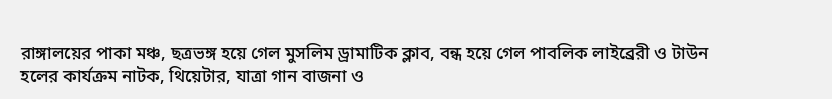রাঙ্গালয়ের পাকা মঞ্চ, ছত্রভঙ্গ হয়ে গেল মুসলিম ড্রামাটিক ক্লাব, বন্ধ হয়ে গেল পাবলিক লাইব্রেরী ও টাউন হলের কার্যক্রম নাটক, থিয়েটার, যাত্রা গান বাজনা ও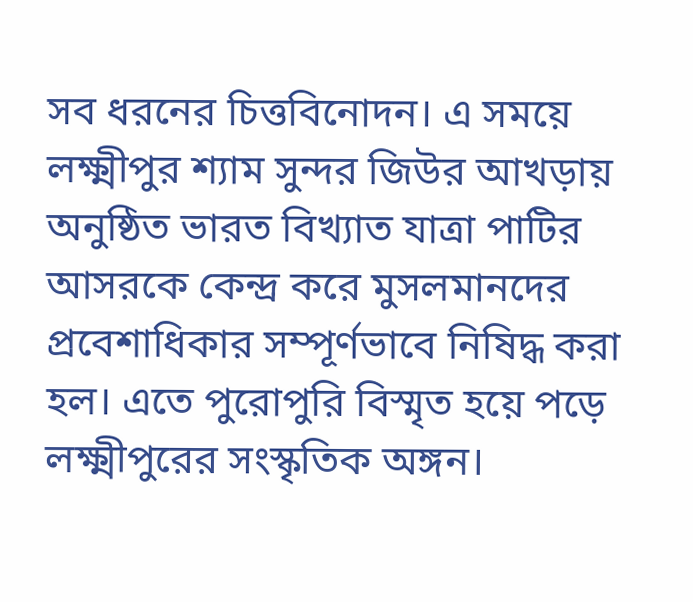সব ধরনের চিত্তবিনোদন। এ সময়ে লক্ষ্মীপুর শ্যাম সুন্দর জিউর আখড়ায় অনুষ্ঠিত ভারত বিখ্যাত যাত্রা পাটির আসরকে কেন্দ্র করে মুসলমানদের প্রবেশাধিকার সম্পূর্ণভাবে নিষিদ্ধ করা হল। এতে পুরোপুরি বিস্মৃত হয়ে পড়ে লক্ষ্মীপুরের সংস্কৃতিক অঙ্গন।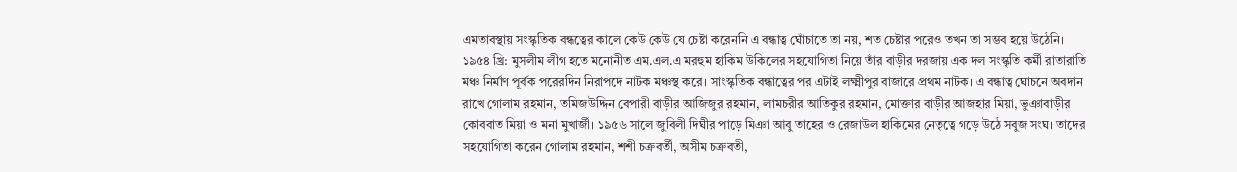এমতাবস্থায় সংস্কৃতিক বন্ধত্বের কালে কেউ কেউ যে চেষ্টা করেননি এ বন্ধাত্ব ঘোঁচাতে তা নয়, শত চেষ্টার পরেও তখন তা সম্ভব হয়ে উঠেনি। ১৯৫৪ খ্রি: মুসলীম লীগ হতে মনোনীত এম.এল.এ মরহুম হাকিম উকিলের সহযোগিতা নিয়ে তাঁর বাড়ীর দরজায় এক দল সংস্কৃতি কর্মী রাতারাতি মঞ্চ নির্মাণ পূর্বক পরেরদিন নিরাপদে নাটক মঞ্চস্থ করে। সাংস্কৃতিক বন্ধাত্বের পর এটাই লক্ষ্মীপুর বাজারে প্রথম নাটক। এ বন্ধাত্ব ঘোচনে অবদান রাখে গোলাম রহমান, তমিজউদ্দিন বেপারী বাড়ীর আজিজুর রহমান, লামচরীর আতিকুর রহমান, মোক্তার বাড়ীর আজহার মিয়া, ভুঞাবাড়ীর কোববাত মিয়া ও মনা মুখার্জী। ১৯৫৬ সালে জুবিলী দিঘীর পাড়ে মিঞা আবু তাহের ও রেজাউল হাকিমের নেতৃত্বে গড়ে উঠে সবুজ সংঘ। তাদের সহযোগিতা করেন গোলাম রহমান, শশী চক্রবর্তী, অসীম চক্রবতী,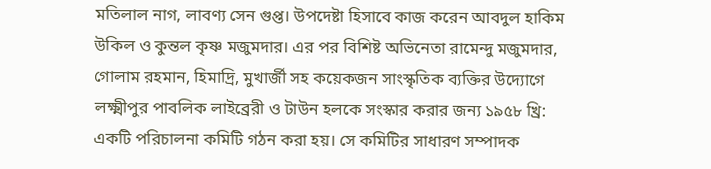মতিলাল নাগ, লাবণ্য সেন গুপ্ত। উপদেষ্টা হিসাবে কাজ করেন আবদুল হাকিম উকিল ও কুন্তল কৃষ্ণ মজুমদার। এর পর বিশিষ্ট অভিনেতা রামেন্দু মজুমদার, গোলাম রহমান, হিমাদ্রি, মুখার্জী সহ কয়েকজন সাংস্কৃতিক ব্যক্তির উদ্যোগে লক্ষ্মীপুর পাবলিক লাইব্রেরী ও টাউন হলকে সংস্কার করার জন্য ১৯৫৮ খ্রি: একটি পরিচালনা কমিটি গঠন করা হয়। সে কমিটির সাধারণ সম্পাদক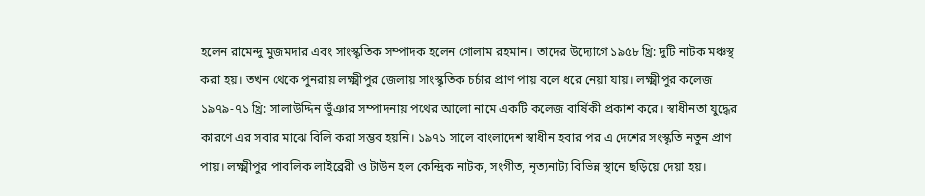হলেন রামেন্দু মুজমদার এবং সাংস্কৃতিক সম্পাদক হলেন গোলাম রহমান। তাদের উদ্যোগে ১৯৫৮ খ্রি: দুটি নাটক মঞ্চস্থ করা হয়। তখন থেকে পুনরায় লক্ষ্মীপুর জেলায় সাংস্কৃতিক চর্চার প্রাণ পায় বলে ধরে নেয়া যায়। লক্ষ্মীপুর কলেজ ১৯৭৯-৭১ খ্রি: সালাউদ্দিন ভুঁঞার সম্পাদনায় পথের আলো নামে একটি কলেজ বার্ষিকী প্রকাশ করে। স্বাধীনতা যুদ্ধের কারণে এর সবার মাঝে বিলি করা সম্ভব হয়নি। ১৯৭১ সালে বাংলাদেশ স্বাধীন হবার পর এ দেশের সংস্কৃতি নতুন প্রাণ পায়। লক্ষ্মীপুর পাবলিক লাইব্রেরী ও টাউন হল কেন্দ্রিক নাটক, সংগীত, নৃত্যনাট্য বিভিন্ন স্থানে ছড়িয়ে দেয়া হয়।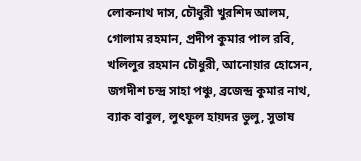লোকনাথ দাস, চৌধুরী খুরশিদ আলম, গোলাম রহমান, প্রদীপ কুমার পাল রবি, খলিলুর রহমান চৌধুরী, আনোয়ার হোসেন, জগদীশ চন্দ্র সাহা পঞ্চু, ব্রজেন্দ্র কুমার নাথ, ব্যাক বাবুল, লুৎফুল হায়দর ভুলু, সুভাষ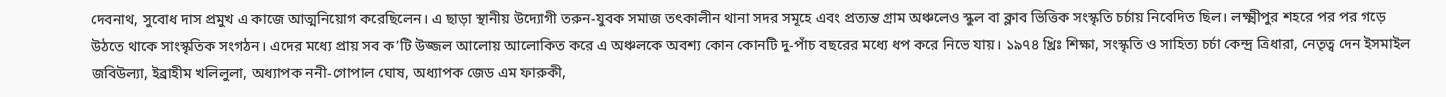দেবনাথ, সুবোধ দাস প্রমুখ এ কাজে আত্মনিয়োগ করেছিলেন। এ ছাড়া স্থানীয় উদ্যোগী তরুন-যুবক সমাজ তৎকালীন থানা সদর সমূহে এবং প্রত্যন্ত গ্রাম অঞ্চলেও স্কুল বা ক্লাব ভিত্তিক সংস্কৃতি চর্চায় নিবেদিত ছিল। লক্ষ্মীপুর শহরে পর পর গড়ে উঠতে থাকে সাংস্কৃতিক সংগঠন। এদের মধ্যে প্রায় সব ক’টি উজ্জল আলোয় আলোকিত করে এ অঞ্চলকে অবশ্য কোন কোনটি দু-পাঁচ বছরের মধ্যে ধপ করে নিভে যায়। ১৯৭৪ খ্রিঃ শিক্ষা, সংস্কৃতি ও সাহিত্য চর্চা কেন্দ্র ত্রিধারা, নেতৃত্ব দেন ইসমাইল জবিউল্যা, ইব্রাহীম খলিলুলা, অধ্যাপক ননী-গোপাল ঘোষ, অধ্যাপক জেড এম ফারুকী,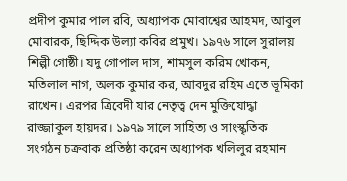প্রদীপ কুমার পাল রবি, অধ্যাপক মোবাশ্বের আহমদ, আবুল মোবারক, ছিদ্দিক উল্যা কবির প্রমুখ। ১৯৭৬ সালে সুরালয় শিল্পী গোষ্ঠী। যদু গোপাল দাস, শামসুল করিম খোকন, মতিলাল নাগ, অলক কুমার কর, আবদুর রহিম এতে ভূমিকা রাখেন। এরপর ত্রিবেদী যার নেতৃত্ব দেন মুক্তিযোদ্ধা রাজ্জাকুল হায়দর। ১৯৭৯ সালে সাহিত্য ও সাংস্কৃতিক সংগঠন চক্রবাক প্রতিষ্ঠা করেন অধ্যাপক খলিলুর রহমান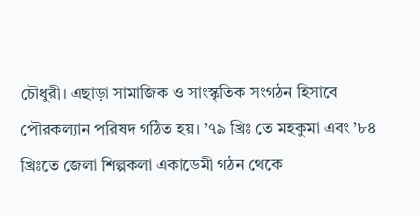চৌধুরী। এছাড়া সামাজিক ও সাংস্কৃতিক সংগঠন হিসাবে পৌরকল্যান পরিষদ গঠিত হয়। ’৭৯ খ্রিঃ তে মহকুমা এবং ’৮৪ খ্রিঃতে জেলা শিল্পকলা একাডেমী গঠন থেকে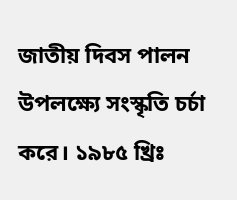জাতীয় দিবস পালন উপলক্ষ্যে সংস্কৃতি চর্চা করে। ১৯৮৫ খ্রিঃ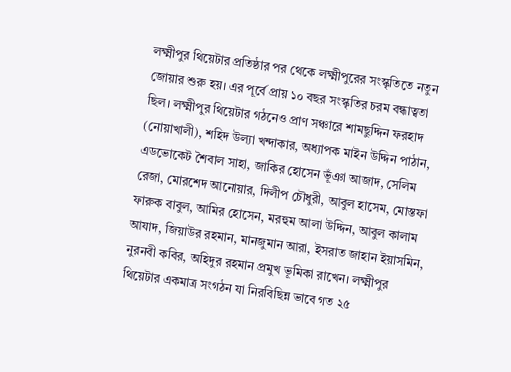লক্ষ্মীপুর থিয়েটার প্রতিষ্ঠার পর থেকে লক্ষ্মীপুরের সংস্কৃতিতে নতুন জোয়ার শুরু হয়। এর পূর্বে প্রায় ১০ বছর সংস্কৃতির চরম বন্ধাত্বতা ছিল। লক্ষ্মীপুর থিয়েটার গঠনেও প্রাণ সঞ্চারে শামছুদ্দিন ফরহাদ (নোয়াখালী), শহিদ উল্যা খন্দাকার, অধ্যাপক মাইন উদ্দিন পাঠান, এডভোকেট শৈবাল সাহা, জাকির হোসেন ভূঁঞা আজাদ, সেলিম রেজা, মোরশেদ আনোয়ার, দিলীপ চৌধুরী, আবুল হাসেম, মোস্তফা ফারুক বাবুল, আমির হোসেন, মরহুম আলা উদ্দিন, আবুল কালাম আযাদ, জিয়াউর রহমান, মানজুমান আরা, ইসরাত জাহান ইয়াসমিন, নুরনবী কবির, অহিদুর রহমান প্রমুখ ভূমিকা রাখেন। লক্ষ্মীপুর থিয়েটার একমাত্র সংগঠন যা নিরবিছিন্ন ভাবে গত ২৫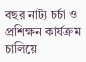বছর নাট্য চর্চা ও প্রশিক্ষন কার্যক্রম চালিয়ে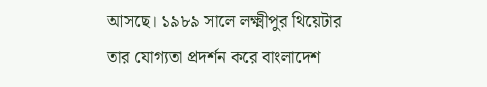আসছে। ১৯৮৯ সালে লক্ষ্মীপুর থিয়েটার তার যোগ্যতা প্রদর্শন করে বাংলাদেশ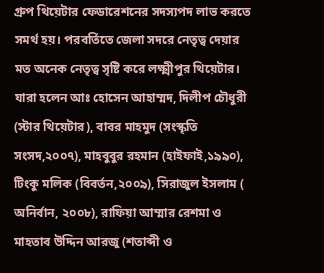গ্রুপ থিয়েটার ফেডারেশনের সদস্যপদ লাভ করতে সমর্থ হয়। পরবর্তিতে জেলা সদরে নেতৃত্ব দেয়ার মত অনেক নেতৃত্ব সৃষ্টি করে লক্ষ্মীপুর থিয়েটার। যারা হলেন আঃ হোসেন আহাম্মদ, দিলীপ চৌধুরী (স্টার থিয়েটার), বাবর মাহমুদ (সংস্কৃতি সংসদ,২০০৭), মাহবুবুর রহমান (হাইফাই,১৯৯০), টিংকু মলিক (বিবর্তন,২০০৯), সিরাজুল ইসলাম ( অনির্বান, ২০০৮), রাফিয়া আম্মার রেশমা ও মাহতাব উদ্দিন আরজু (শতাব্দী ও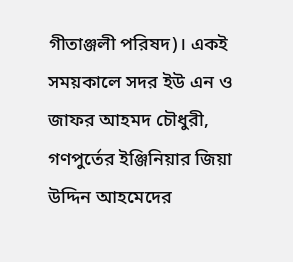গীতাঞ্জলী পরিষদ)। একই সময়কালে সদর ইউ এন ও জাফর আহমদ চৌধুরী, গণপুর্তের ইঞ্জিনিয়ার জিয়া উদ্দিন আহমেদের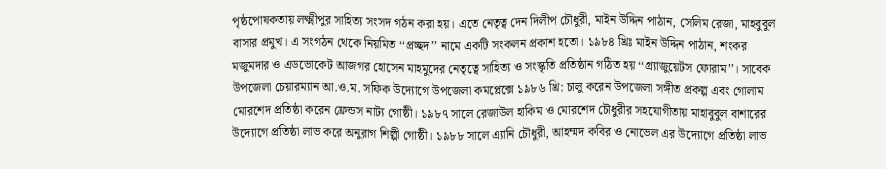পৃষ্ঠপোষকতায় লক্ষ্মীপুর সাহিত্য সংসদ গঠন করা হয়। এতে নেতৃত্ব দেন দিলীপ চৌধুরী, মাইন উদ্দিন পাঠান, সেলিম রেজা, মাহবুবুল বাসার প্রমুখ। এ সংগঠন থেকে নিয়মিত ‘‘প্রচ্ছদ’’ নামে একটি সংকলন প্রকাশ হতো। ১৯৮৪ খ্রিঃ মাইন উদ্দিন পাঠান, শংকর মজুমদার ও এডভোকেট আজগর হোসেন মাহমুদের নেতৃত্বে সাহিত্য ও সংস্কৃতি প্রতিষ্ঠান গঠিত হয় ‘‘গ্র্যাজুয়েটস ফোরাম’’। সাবেক উপজেলা চেয়ারম্যান আ.ও.ম. সফিক উদ্যোগে উপজেলা কমপ্লেক্সে ১৯৮৬ খ্রি: চালু করেন উপজেলা সঙ্গীত প্রকল্প এবং গোলাম মোরশেদ প্রতিষ্ঠা করেন ফ্রেন্ডস নাট্য গোষ্ঠী। ১৯৮৭ সালে রেজাউল হাকিম ও মোরশেদ চৌধুরীর সহযোগীতায় মাহাবুবুল বাশারের উদ্যোগে প্রতিষ্ঠা লাভ করে অনুরাগ শিল্পী গোষ্ঠী। ১৯৮৮ সালে এ্যানি চৌধুরী, আহম্মদ কবির ও নোভেল এর উদ্যোগে প্রতিষ্ঠা লাভ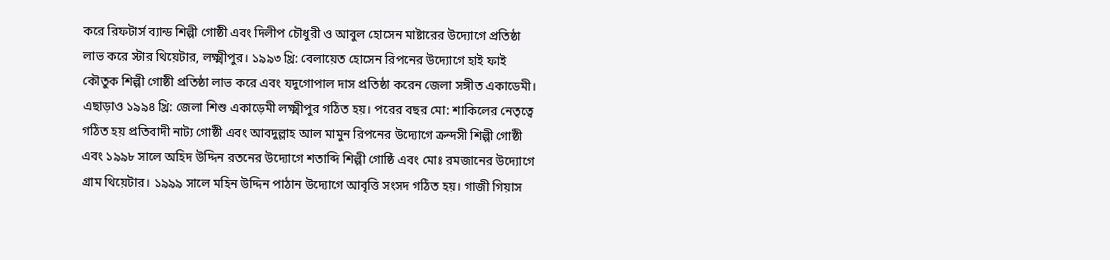করে রিফটার্স ব্যান্ড শিল্পী গোষ্ঠী এবং দিলীপ চৌধুরী ও আবুল হোসেন মাষ্টারের উদ্যোগে প্রতিষ্ঠা লাভ করে স্টার থিয়েটার, লক্ষ্মীপুর। ১৯৯৩ খ্রি: বেলায়েত হোসেন রিপনের উদ্যোগে হাই ফাই কৌতুক শিল্পী গোষ্ঠী প্রতিষ্ঠা লাভ করে এবং যদুগোপাল দাস প্রতিষ্ঠা করেন জেলা সঙ্গীত একাডেমী। এছাড়াও ১৯৯৪ খ্রি: জেলা শিশু একাড়েমী লক্ষ্মীপুর গঠিত হয়। পরের বছর মো: শাকিলের নেতৃত্বে গঠিত হয় প্রতিবাদী নাট্য গোষ্ঠী এবং আবদুল্লাহ আল মামুন রিপনের উদ্যোগে ক্রন্দসী শিল্পী গোষ্ঠী এবং ১৯৯৮ সালে অহিদ উদ্দিন রতনের উদ্যোগে শতাব্দি শিল্পী গোষ্ঠি এবং মোঃ রমজানের উদ্যোগে গ্রাম থিয়েটার। ১৯৯৯ সালে মহিন উদ্দিন পাঠান উদ্যোগে আবৃত্তি সংসদ গঠিত হয়। গাজী গিয়াস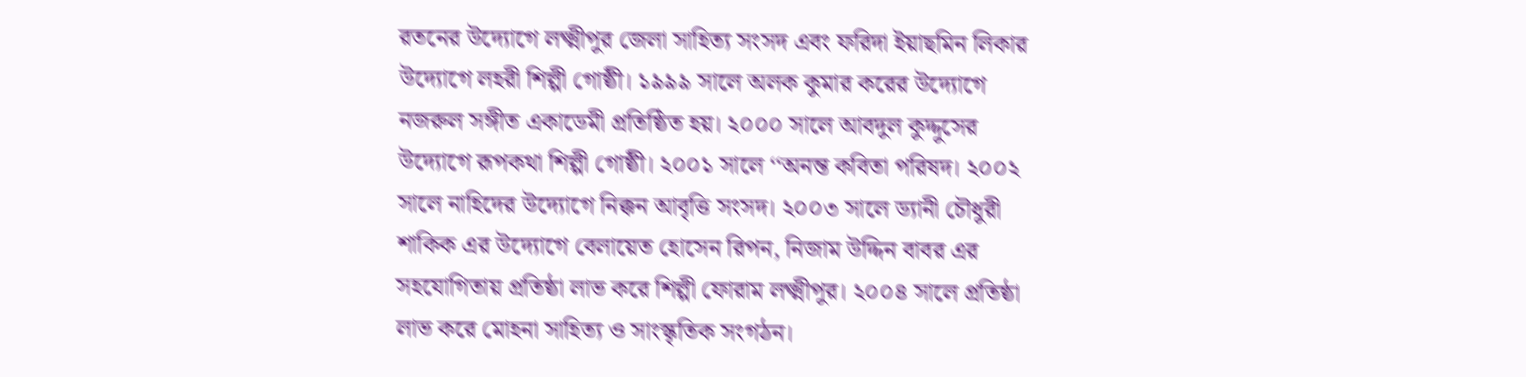রতনের উদ্যোগে লক্ষ্মীপুর জেলা সাহিত্য সংসদ এবং ফরিদা ইয়াছমিন লিকার উদ্যোগে লহরী শিল্পী গোষ্ঠী। ১৯৯৯ সালে অলক কুমার করের উদ্যোগে নজরুল সঙ্গীত একাডেমী প্রতিষ্ঠিত হয়। ২০০০ সালে আবদুল কুদ্দুসের উদ্যোগে রূপকথা শিল্পী গোষ্ঠী। ২০০১ সালে ‘‘অনন্ত কবিতা পরিষদ। ২০০২ সালে নাহিদের উদ্যোগে নিক্কন আবৃত্তি সংসদ। ২০০৩ সালে ড্যানী চৌধুরী শাকিক এর উদ্যোগে বেলায়েত হোসেন রিপন, নিজাম উদ্দিন বাবর এর সহযোগিতায় প্রতিষ্ঠা লাভ করে শিল্পী ফোরাম লক্ষ্মীপুর। ২০০৪ সালে প্রতিষ্ঠা লাভ করে মোহনা সাহিত্য ও সাংস্কৃতিক সংগঠন।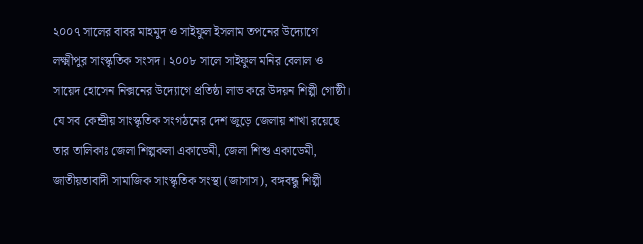২০০৭ সালের বাবর মাহমুদ ও সাইফুল ইসলাম তপনের উদ্যোগে লক্ষ্মীপুর সাংস্কৃতিক সংসদ। ২০০৮ সালে সাইফুল মনির বেলাল ও সায়েদ হোসেন নিক্সনের উদ্যোগে প্রতিষ্ঠা লাভ করে উদয়ন শিল্পী গোষ্ঠী। যে সব কেন্দ্রীয় সাংস্কৃতিক সংগঠনের দেশ জুড়ে জেলায় শাখা রয়েছে তার তালিকাঃ জেলা শিল্পকলা একাডেমী, জেলা শিশু একাডেমী, জাতীয়তাবাদী সামাজিক সাংস্কৃতিক সংস্থা (জাসাস), বঙ্গবন্ধু শিল্পী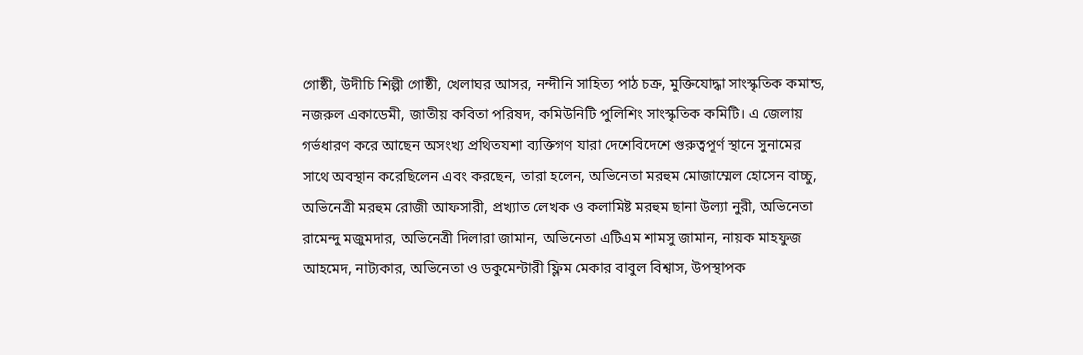গোষ্ঠী, উদীচি শিল্পী গোষ্ঠী, খেলাঘর আসর, নন্দীনি সাহিত্য পাঠ চক্র, মুক্তিযোদ্ধা সাংস্কৃতিক কমান্ড, নজরুল একাডেমী, জাতীয় কবিতা পরিষদ, কমিউনিটি পুলিশিং সাংস্কৃতিক কমিটি। এ জেলায় গর্ভধারণ করে আছেন অসংখ্য প্রথিতযশা ব্যক্তিগণ যারা দেশেবিদেশে গুরুত্বপূর্ণ স্থানে সুনামের সাথে অবস্থান করেছিলেন এবং করছেন, তারা হলেন, অভিনেতা মরহুম মোজাম্মেল হোসেন বাচ্চু, অভিনেত্রী মরহুম রোজী আফসারী, প্রখ্যাত লেখক ও কলামিষ্ট মরহুম ছানা উল্যা নুরী, অভিনেতা রামেন্দু মজুমদার, অভিনেত্রী দিলারা জামান, অভিনেতা এটিএম শামসু জামান, নায়ক মাহফুজ আহমেদ, নাট্যকার, অভিনেতা ও ডকুমেন্টারী ফ্লিম মেকার বাবুল বিশ্বাস, উপস্থাপক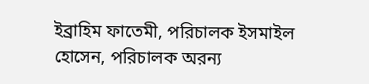ইব্রাহিম ফাতেমী, পরিচালক ইসমাইল হোসেন, পরিচালক অরন্য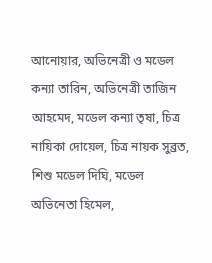আনোয়ার, অভিনেত্রী ও মডেল কন্যা তারিন, অভিনেত্রী তাজিন আহমেদ, মডেল কন্যা তৃষা, চিত্র নায়িকা দোয়েল, চিত্র নায়ক সুব্রত, শিশু মডেল দিঘি, মডেল অভিনেতা হিমেল,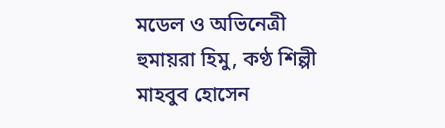মডেল ও অভিনেত্রী হুমায়রা হিমু, কণ্ঠ শিল্পী মাহবুব হোসেন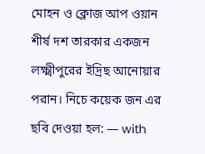মোহন ও ক্লোজ আপ ওয়ান শীর্ষ দশ তারকার একজন লক্ষ্মীপুরের ইদ্রিছ আনোয়ার পরান। নিচে কয়েক জন এর ছবি দেওয়া হল: — with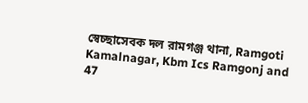স্বেচ্ছাসেবক দল রামগঞ্জ থানা, Ramgoti Kamalnagar, Kbm Ics Ramgonj and 47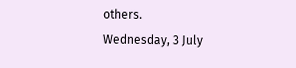others.
Wednesday, 3 July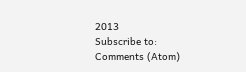2013
Subscribe to:
Comments (Atom)